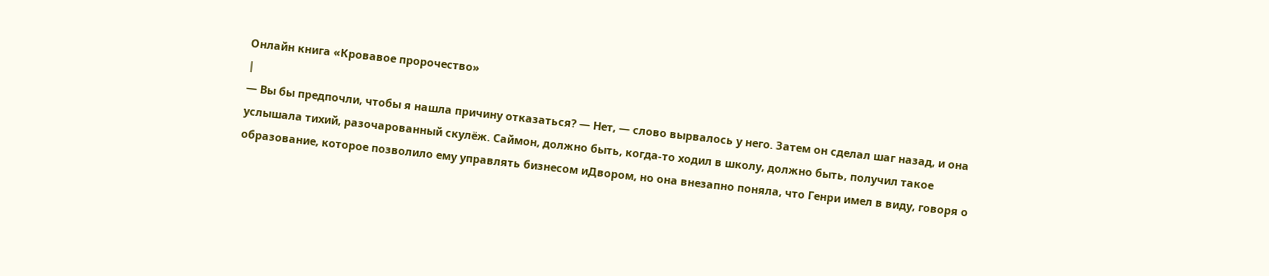Онлайн книга «Кровавое пророчество»
|
— Вы бы предпочли, чтобы я нашла причину отказаться? — Нет, — слово вырвалось у него. Затем он сделал шаг назад, и она услышала тихий, разочарованный скулёж. Саймон, должно быть, когда-то ходил в школу, должно быть, получил такое образование, которое позволило ему управлять бизнесом иДвором, но она внезапно поняла, что Генри имел в виду, говоря о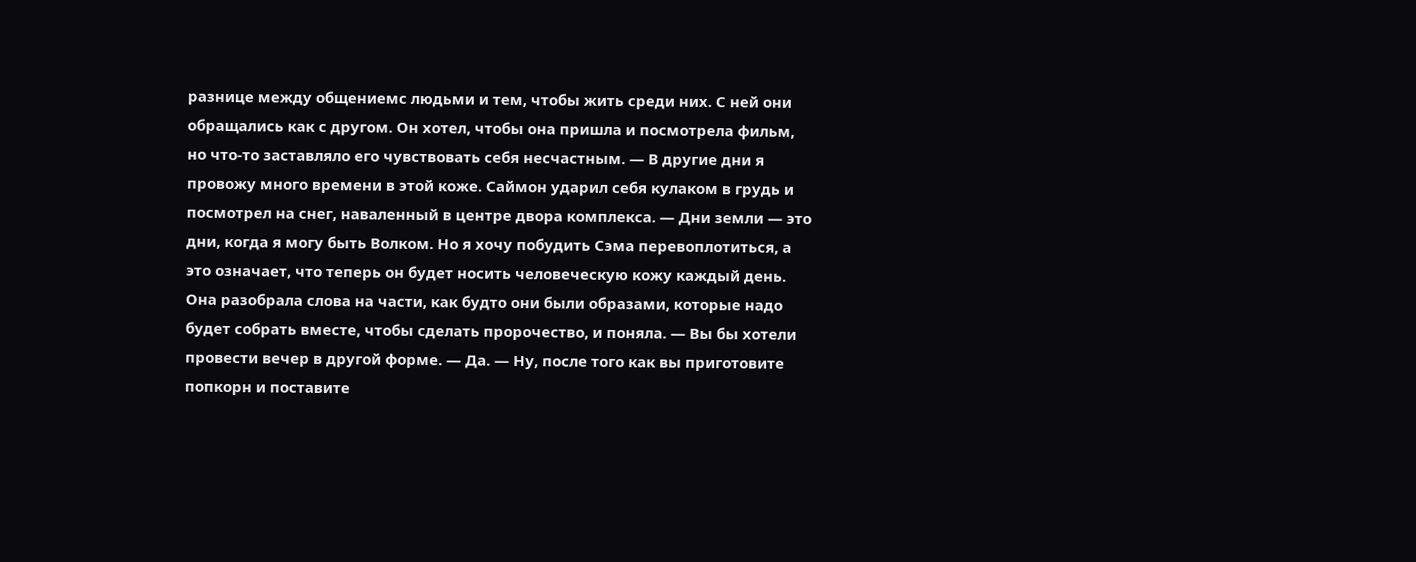разнице между общениемс людьми и тем, чтобы жить среди них. С ней они обращались как с другом. Он хотел, чтобы она пришла и посмотрела фильм, но что-то заставляло его чувствовать себя несчастным. — В другие дни я провожу много времени в этой коже. Саймон ударил себя кулаком в грудь и посмотрел на снег, наваленный в центре двора комплекса. — Дни земли — это дни, когда я могу быть Волком. Но я хочу побудить Сэма перевоплотиться, а это означает, что теперь он будет носить человеческую кожу каждый день. Она разобрала слова на части, как будто они были образами, которые надо будет собрать вместе, чтобы сделать пророчество, и поняла. — Вы бы хотели провести вечер в другой форме. — Да. — Ну, после того как вы приготовите попкорн и поставите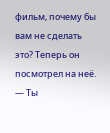фильм, почему бы вам не сделать это? Теперь он посмотрел на неё. — Ты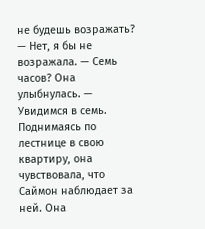не будешь возражать? — Нет, я бы не возражала. — Семь часов? Она улыбнулась. — Увидимся в семь. Поднимаясь по лестнице в свою квартиру, она чувствовала, что Саймон наблюдает за ней. Она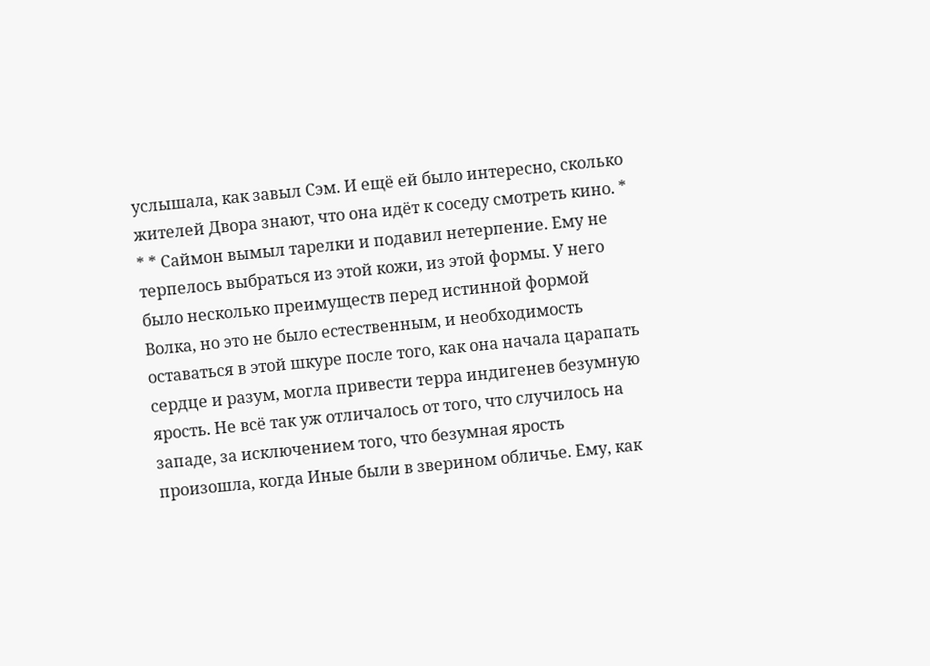услышала, как завыл Сэм. И ещё ей было интересно, сколько жителей Двора знают, что она идёт к соседу смотреть кино. * * * Саймон вымыл тарелки и подавил нетерпение. Ему не терпелось выбраться из этой кожи, из этой формы. У него было несколько преимуществ перед истинной формой Волка, но это не было естественным, и необходимость оставаться в этой шкуре после того, как она начала царапать сердце и разум, могла привести терра индигенев безумную ярость. Не всё так уж отличалось от того, что случилось на западе, за исключением того, что безумная ярость произошла, когда Иные были в зверином обличье. Ему, как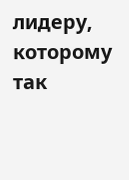лидеру, которому так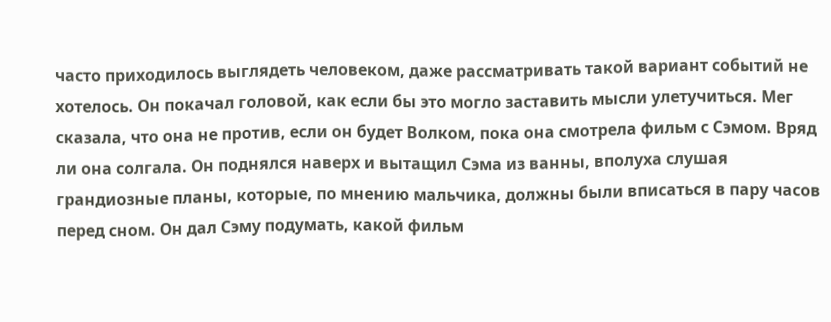часто приходилось выглядеть человеком, даже рассматривать такой вариант событий не хотелось. Он покачал головой, как если бы это могло заставить мысли улетучиться. Мег сказала, что она не против, если он будет Волком, пока она смотрела фильм с Сэмом. Вряд ли она солгала. Он поднялся наверх и вытащил Сэма из ванны, вполуха слушая грандиозные планы, которые, по мнению мальчика, должны были вписаться в пару часов перед сном. Он дал Сэму подумать, какой фильм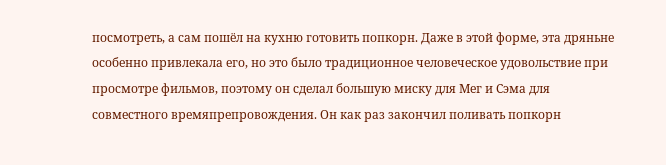посмотреть, а сам пошёл на кухню готовить попкорн. Даже в этой форме, эта дряньне особенно привлекала его, но это было традиционное человеческое удовольствие при просмотре фильмов, поэтому он сделал большую миску для Мег и Сэма для совместного времяпрепровождения. Он как раз закончил поливать попкорн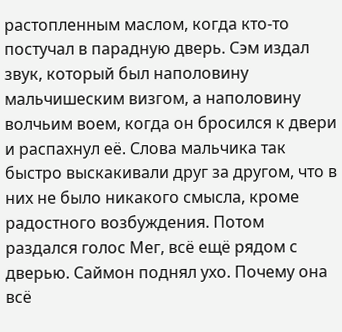растопленным маслом, когда кто-то постучал в парадную дверь. Сэм издал звук, который был наполовину мальчишеским визгом, а наполовину волчьим воем, когда он бросился к двери и распахнул её. Слова мальчика так быстро выскакивали друг за другом, что в них не было никакого смысла, кроме радостного возбуждения. Потом раздался голос Мег, всё ещё рядом с дверью. Саймон поднял ухо. Почему она всё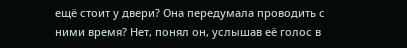ещё стоит у двери? Она передумала проводить с ними время? Нет, понял он, услышав её голос в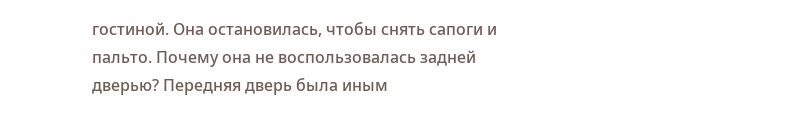гостиной. Она остановилась, чтобы снять сапоги и пальто. Почему она не воспользовалась задней дверью? Передняя дверь была иным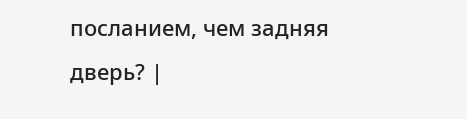посланием, чем задняя дверь? |